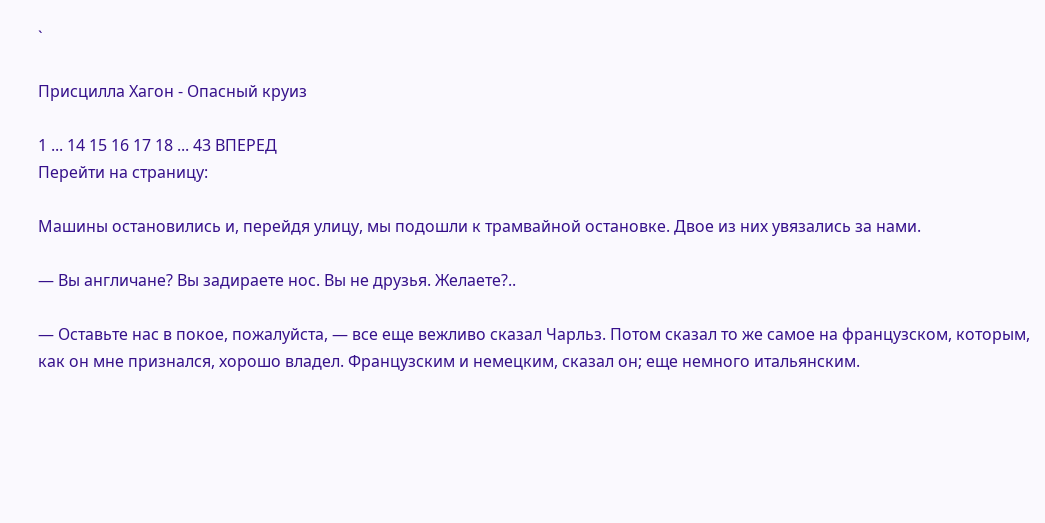`

Присцилла Хагон - Опасный круиз

1 ... 14 15 16 17 18 ... 43 ВПЕРЕД
Перейти на страницу:

Машины остановились и, перейдя улицу, мы подошли к трамвайной остановке. Двое из них увязались за нами.

— Вы англичане? Вы задираете нос. Вы не друзья. Желаете?..

— Оставьте нас в покое, пожалуйста, — все еще вежливо сказал Чарльз. Потом сказал то же самое на французском, которым, как он мне признался, хорошо владел. Французским и немецким, сказал он; еще немного итальянским.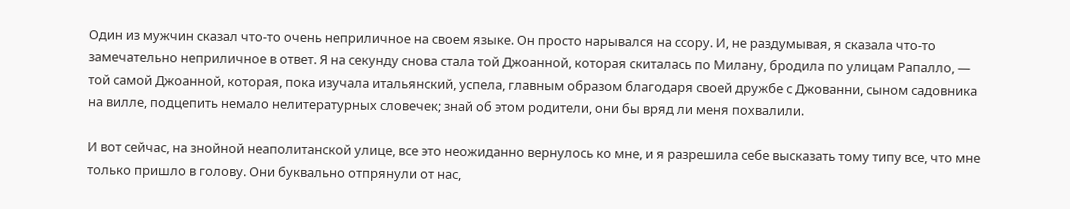Один из мужчин сказал что-то очень неприличное на своем языке. Он просто нарывался на ссору. И, не раздумывая, я сказала что-то замечательно неприличное в ответ. Я на секунду снова стала той Джоанной, которая скиталась по Милану, бродила по улицам Рапалло, — той самой Джоанной, которая, пока изучала итальянский, успела, главным образом благодаря своей дружбе с Джованни, сыном садовника на вилле, подцепить немало нелитературных словечек; знай об этом родители, они бы вряд ли меня похвалили.

И вот сейчас, на знойной неаполитанской улице, все это неожиданно вернулось ко мне, и я разрешила себе высказать тому типу все, что мне только пришло в голову. Они буквально отпрянули от нас,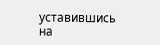уставившись на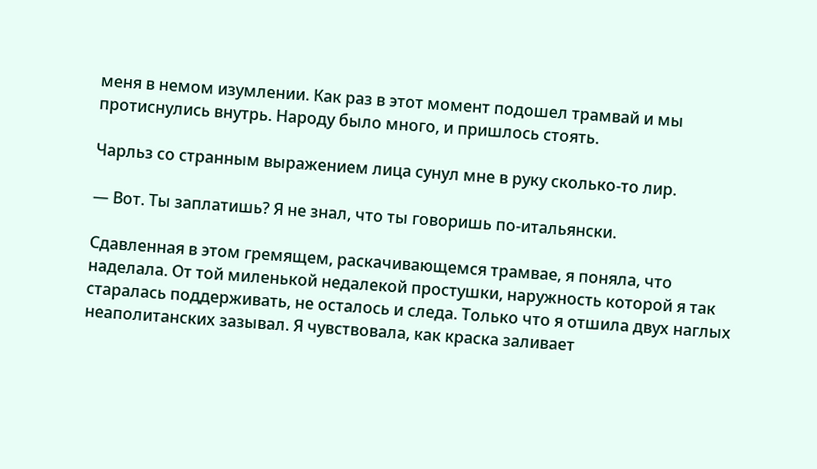меня в немом изумлении. Как раз в этот момент подошел трамвай и мы протиснулись внутрь. Народу было много, и пришлось стоять.

Чарльз со странным выражением лица сунул мне в руку сколько-то лир.

— Вот. Ты заплатишь? Я не знал, что ты говоришь по-итальянски.

Сдавленная в этом гремящем, раскачивающемся трамвае, я поняла, что наделала. От той миленькой недалекой простушки, наружность которой я так старалась поддерживать, не осталось и следа. Только что я отшила двух наглых неаполитанских зазывал. Я чувствовала, как краска заливает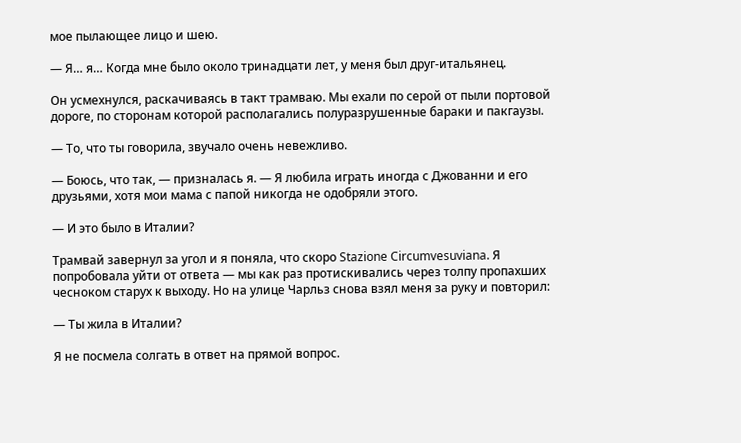мое пылающее лицо и шею.

— Я… я… Когда мне было около тринадцати лет, у меня был друг-итальянец.

Он усмехнулся, раскачиваясь в такт трамваю. Мы ехали по серой от пыли портовой дороге, по сторонам которой располагались полуразрушенные бараки и пакгаузы.

— То, что ты говорила, звучало очень невежливо.

— Боюсь, что так, — призналась я. — Я любила играть иногда с Джованни и его друзьями, хотя мои мама с папой никогда не одобряли этого.

— И это было в Италии?

Трамвай завернул за угол и я поняла, что скоро Stazione Circumvesuviana. Я попробовала уйти от ответа — мы как раз протискивались через толпу пропахших чесноком старух к выходу. Но на улице Чарльз снова взял меня за руку и повторил:

— Ты жила в Италии?

Я не посмела солгать в ответ на прямой вопрос.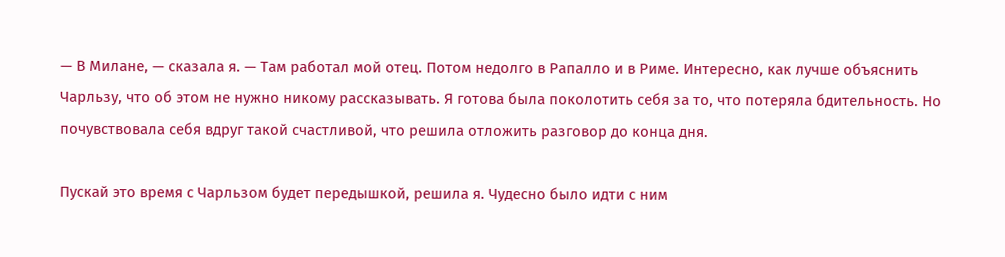— В Милане, — сказала я. — Там работал мой отец. Потом недолго в Рапалло и в Риме. Интересно, как лучше объяснить Чарльзу, что об этом не нужно никому рассказывать. Я готова была поколотить себя за то, что потеряла бдительность. Но почувствовала себя вдруг такой счастливой, что решила отложить разговор до конца дня.

Пускай это время с Чарльзом будет передышкой, решила я. Чудесно было идти с ним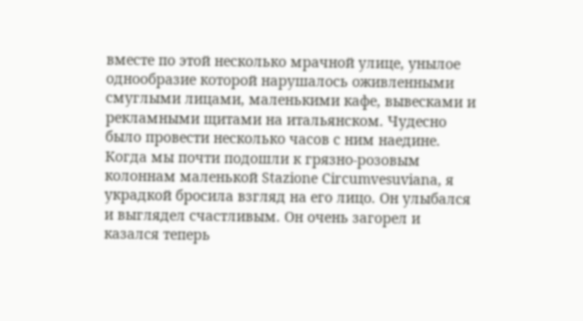вместе по этой несколько мрачной улице, унылое однообразие которой нарушалось оживленными смуглыми лицами, маленькими кафе, вывесками и рекламными щитами на итальянском. Чудесно было провести несколько часов с ним наедине. Когда мы почти подошли к грязно-розовым колоннам маленькой Stazione Circumvesuviana, я украдкой бросила взгляд на его лицо. Он улыбался и выглядел счастливым. Он очень загорел и казался теперь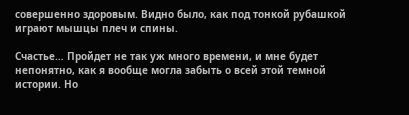совершенно здоровым. Видно было, как под тонкой рубашкой играют мышцы плеч и спины.

Счастье… Пройдет не так уж много времени, и мне будет непонятно, как я вообще могла забыть о всей этой темной истории. Но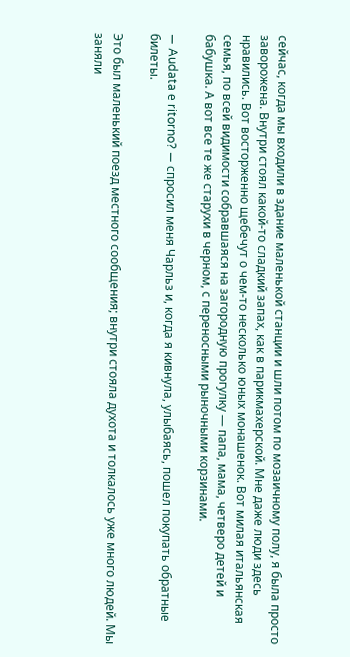сейчас, когда мы входили в здание маленькой станции и шли потом по мозаичному полу, я была просто заворожена. Внутри стоял какой-то сладкий запах, как в парикмахерской. Мне даже люди здесь нравились. Вот восторженно щебечут о чем-то несколько юных монашенок. Вот милая итальянская семья, по всей видимости собравшаяся на загородную прогулку — папа, мама, четверо детей и бабушка. А вот все те же старухи в черном, с переносными рыночными корзинами.

— Audata е ritorno? — спросил меня Чарльз и, когда я кивнула, улыбаясь, пошел покупать обратные билеты.

Это был маленький поезд местного сообщения; внутри стояла духота и толкалось уже много людей. Мы заняли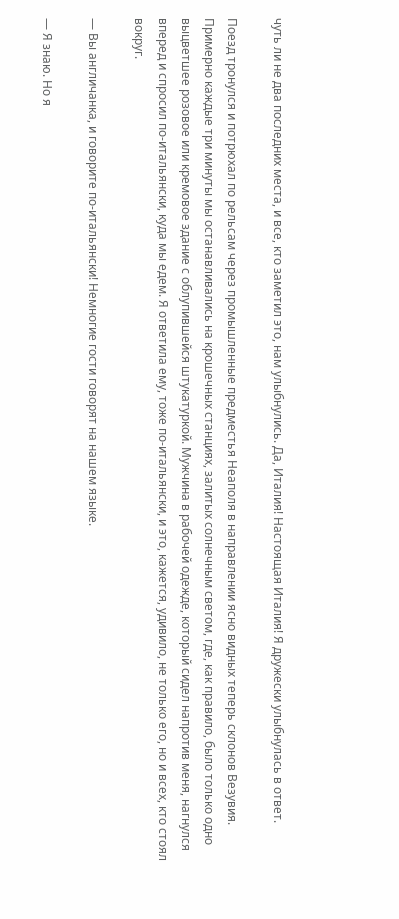чуть ли не два последних места, и все, кто заметил это, нам улыбнулись. Да, Италия! Настоящая Италия! Я дружески улыбнулась в ответ.

Поезд тронулся и потрюхал по рельсам через промышленные предместья Неаполя в направлении ясно видных теперь склонов Везувия. Примерно каждые три минуты мы останавливались на крошечных станциях, залитых солнечным светом, где, как правило, было только одно выцветшее розовое или кремовое здание с облупившейся штукатуркой. Мужчина в рабочей одежде, который сидел напротив меня, нагнулся вперед и спросил по-итальянски, куда мы едем. Я ответила ему, тоже по-итальянски, и это, кажется, удивило, не только его, но и всех, кто стоял вокруг.

— Вы англичанка, и говорите по-итальянски! Немногие гости говорят на нашем языке.

— Я знаю. Но я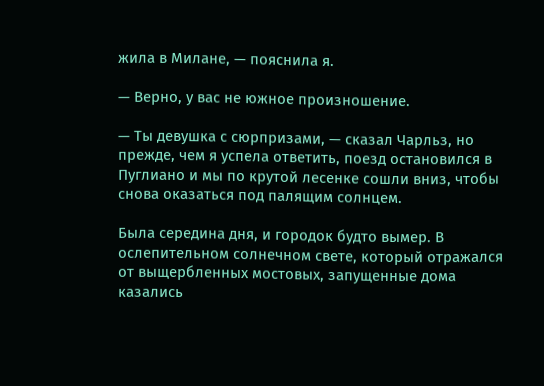жила в Милане, — пояснила я.

— Верно, у вас не южное произношение.

— Ты девушка с сюрпризами, — сказал Чарльз, но прежде, чем я успела ответить, поезд остановился в Пуглиано и мы по крутой лесенке сошли вниз, чтобы снова оказаться под палящим солнцем.

Была середина дня, и городок будто вымер. В ослепительном солнечном свете, который отражался от выщербленных мостовых, запущенные дома казались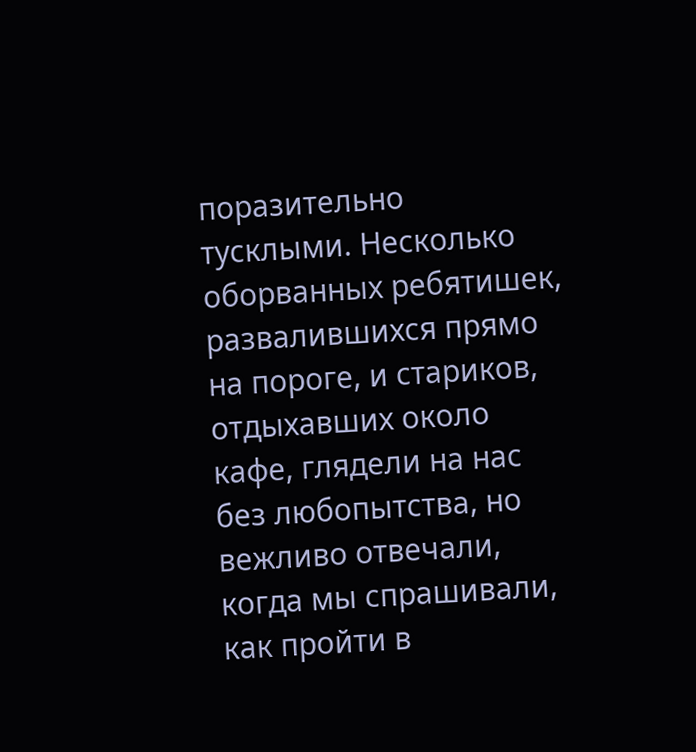поразительно тусклыми. Несколько оборванных ребятишек, развалившихся прямо на пороге, и стариков, отдыхавших около кафе, глядели на нас без любопытства, но вежливо отвечали, когда мы спрашивали, как пройти в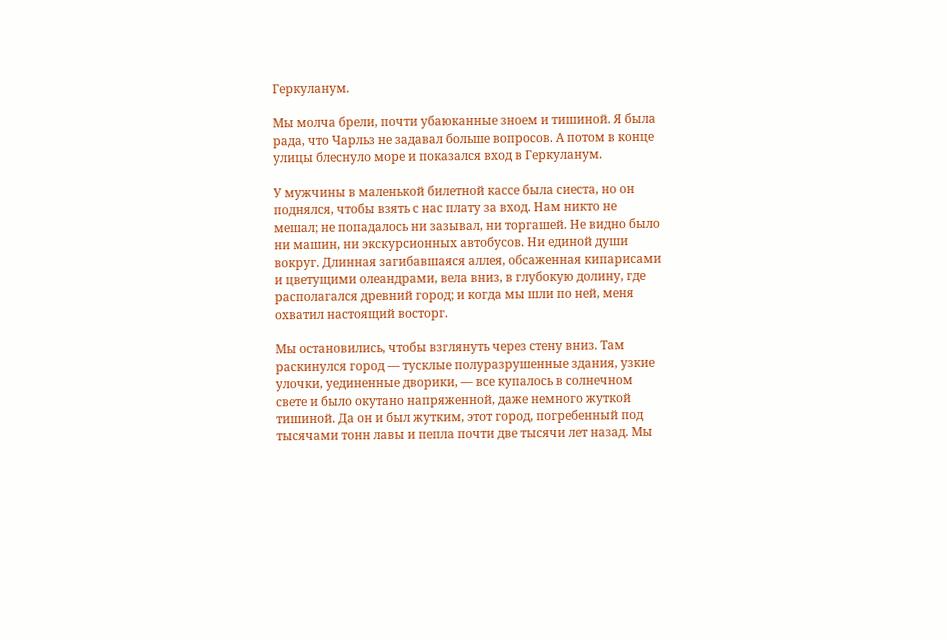Геркуланум.

Мы молча брели, почти убаюканные зноем и тишиной. Я была рада, что Чарльз не задавал больше вопросов. А потом в конце улицы блеснуло море и показался вход в Геркуланум.

У мужчины в маленькой билетной кассе была сиеста, но он поднялся, чтобы взять с нас плату за вход. Нам никто не мешал; не попадалось ни зазывал, ни торгашей. Не видно было ни машин, ни экскурсионных автобусов. Ни единой души вокруг. Длинная загибавшаяся аллея, обсаженная кипарисами и цветущими олеандрами, вела вниз, в глубокую долину, где располагался древний город; и когда мы шли по ней, меня охватил настоящий восторг.

Мы остановились, чтобы взглянуть через стену вниз. Там раскинулся город — тусклые полуразрушенные здания, узкие улочки, уединенные дворики, — все купалось в солнечном свете и было окутано напряженной, даже немного жуткой тишиной. Да он и был жутким, этот город, погребенный под тысячами тонн лавы и пепла почти две тысячи лет назад. Мы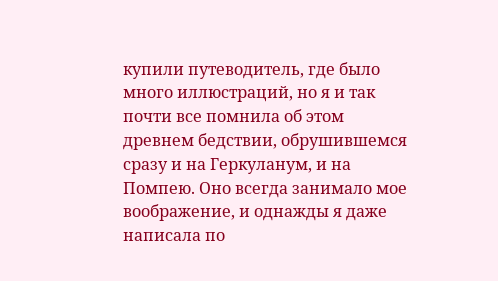купили путеводитель, где было много иллюстраций, но я и так почти все помнила об этом древнем бедствии, обрушившемся сразу и на Геркуланум, и на Помпею. Оно всегда занимало мое воображение, и однажды я даже написала по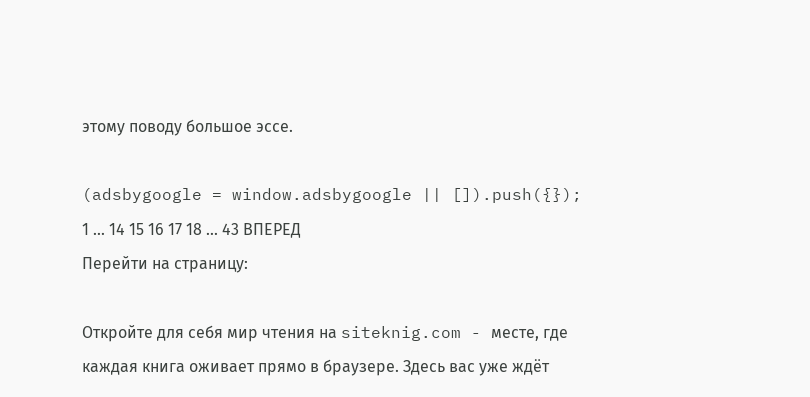этому поводу большое эссе.

(adsbygoogle = window.adsbygoogle || []).push({});
1 ... 14 15 16 17 18 ... 43 ВПЕРЕД
Перейти на страницу:

Откройте для себя мир чтения на siteknig.com - месте, где каждая книга оживает прямо в браузере. Здесь вас уже ждёт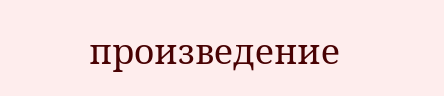произведение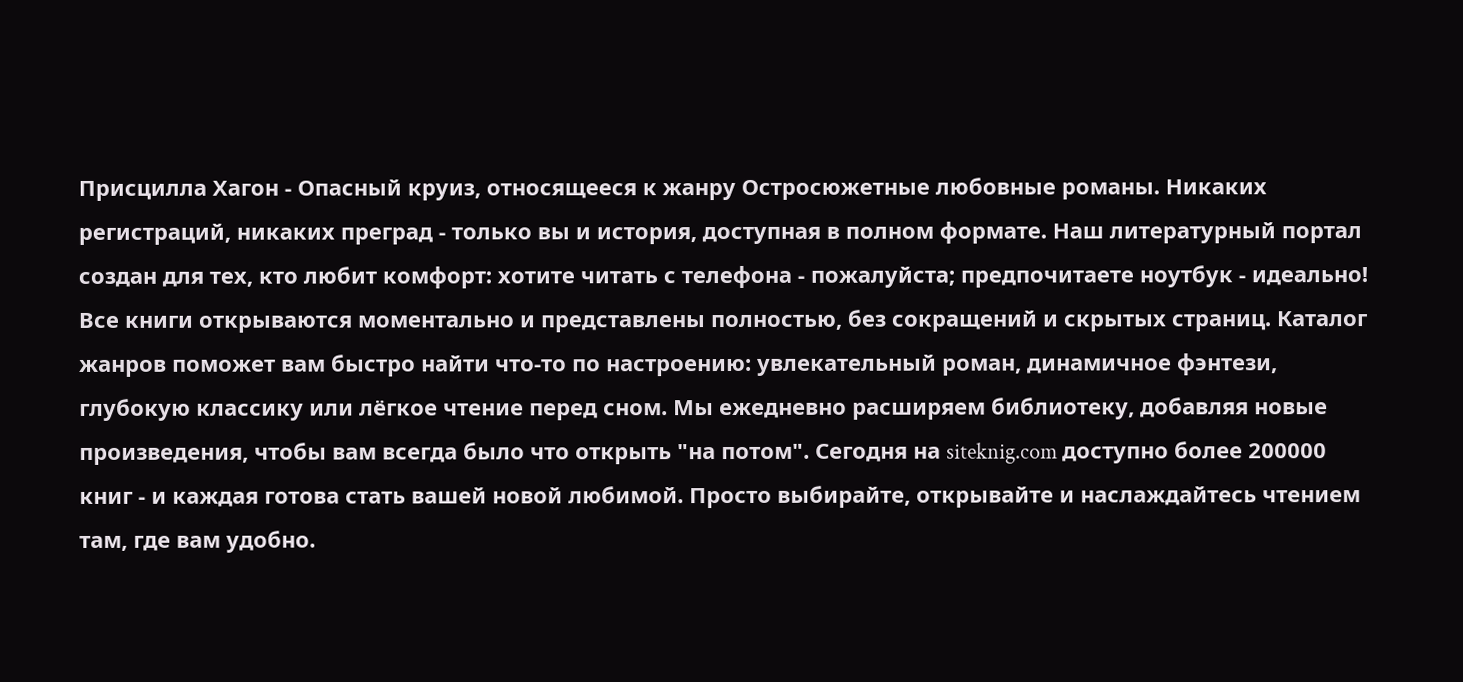Присцилла Хагон - Опасный круиз, относящееся к жанру Остросюжетные любовные романы. Никаких регистраций, никаких преград - только вы и история, доступная в полном формате. Наш литературный портал создан для тех, кто любит комфорт: хотите читать с телефона - пожалуйста; предпочитаете ноутбук - идеально! Все книги открываются моментально и представлены полностью, без сокращений и скрытых страниц. Каталог жанров поможет вам быстро найти что-то по настроению: увлекательный роман, динамичное фэнтези, глубокую классику или лёгкое чтение перед сном. Мы ежедневно расширяем библиотеку, добавляя новые произведения, чтобы вам всегда было что открыть "на потом". Сегодня на siteknig.com доступно более 200000 книг - и каждая готова стать вашей новой любимой. Просто выбирайте, открывайте и наслаждайтесь чтением там, где вам удобно.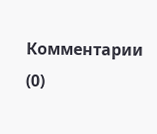Комментарии (0)